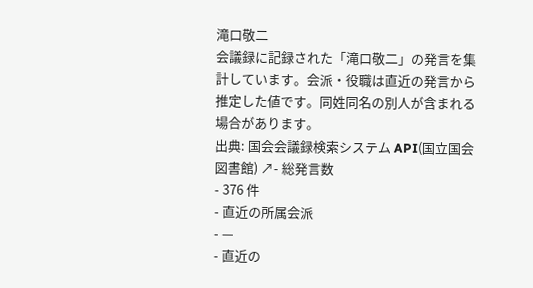滝口敬二
会議録に記録された「滝口敬二」の発言を集計しています。会派・役職は直近の発言から推定した値です。同姓同名の別人が含まれる場合があります。
出典: 国会会議録検索システム API(国立国会図書館) ↗- 総発言数
- 376 件
- 直近の所属会派
- —
- 直近の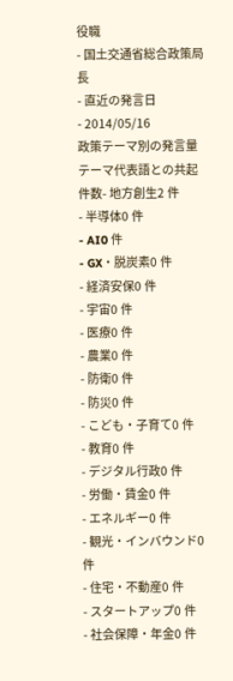役職
- 国土交通省総合政策局長
- 直近の発言日
- 2014/05/16
政策テーマ別の発言量
テーマ代表語との共起件数- 地方創生2 件
- 半導体0 件
- AI0 件
- GX・脱炭素0 件
- 経済安保0 件
- 宇宙0 件
- 医療0 件
- 農業0 件
- 防衛0 件
- 防災0 件
- こども・子育て0 件
- 教育0 件
- デジタル行政0 件
- 労働・賃金0 件
- エネルギー0 件
- 観光・インバウンド0 件
- 住宅・不動産0 件
- スタートアップ0 件
- 社会保障・年金0 件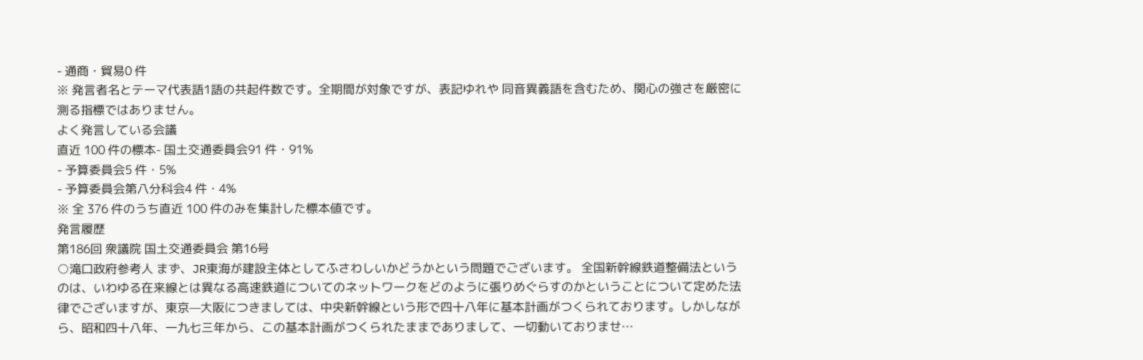- 通商・貿易0 件
※ 発言者名とテーマ代表語1語の共起件数です。全期間が対象ですが、表記ゆれや 同音異義語を含むため、関心の強さを厳密に測る指標ではありません。
よく発言している会議
直近 100 件の標本- 国土交通委員会91 件・91%
- 予算委員会5 件・5%
- 予算委員会第八分科会4 件・4%
※ 全 376 件のうち直近 100 件のみを集計した標本値です。
発言履歴
第186回 衆議院 国土交通委員会 第16号
○滝口政府参考人 まず、JR東海が建設主体としてふさわしいかどうかという問題でございます。 全国新幹線鉄道整備法というのは、いわゆる在来線とは異なる高速鉄道についてのネットワークをどのように張りめぐらすのかということについて定めた法律でございますが、東京—大阪につきましては、中央新幹線という形で四十八年に基本計画がつくられております。しかしながら、昭和四十八年、一九七三年から、この基本計画がつくられたままでありまして、一切動いておりませ…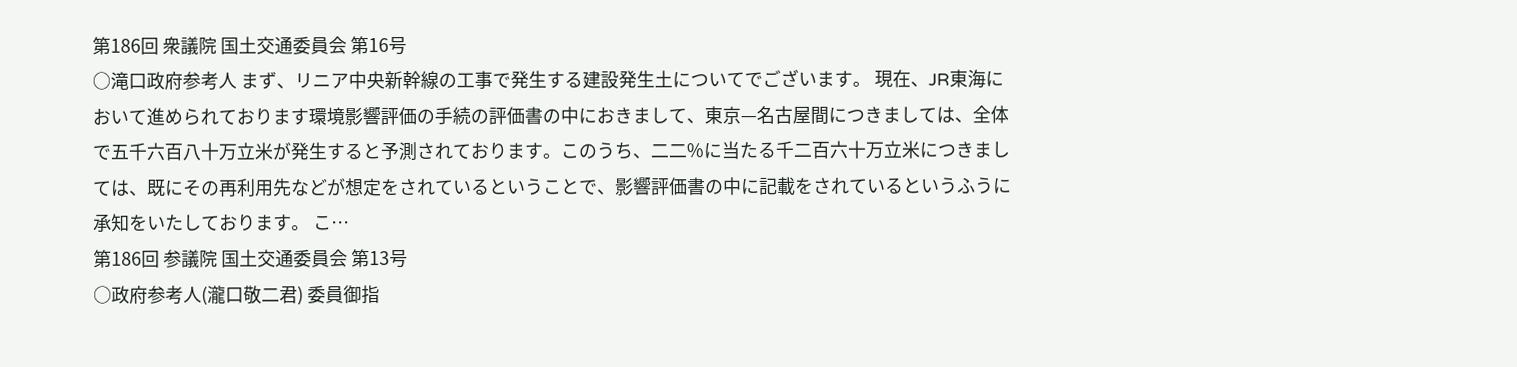第186回 衆議院 国土交通委員会 第16号
○滝口政府参考人 まず、リニア中央新幹線の工事で発生する建設発生土についてでございます。 現在、JR東海において進められております環境影響評価の手続の評価書の中におきまして、東京—名古屋間につきましては、全体で五千六百八十万立米が発生すると予測されております。このうち、二二%に当たる千二百六十万立米につきましては、既にその再利用先などが想定をされているということで、影響評価書の中に記載をされているというふうに承知をいたしております。 こ…
第186回 参議院 国土交通委員会 第13号
○政府参考人(瀧口敬二君) 委員御指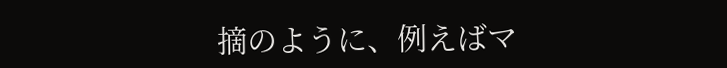摘のように、例えばマ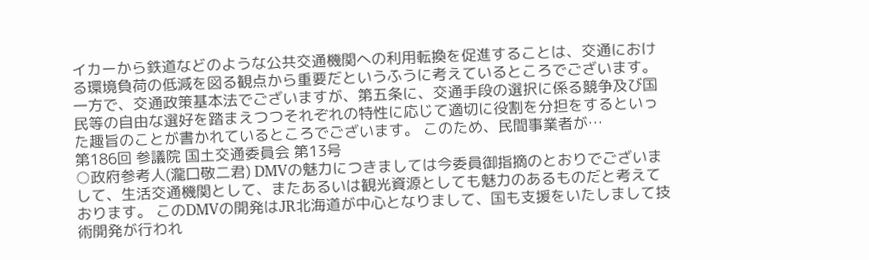イカーから鉄道などのような公共交通機関への利用転換を促進することは、交通における環境負荷の低減を図る観点から重要だというふうに考えているところでございます。 一方で、交通政策基本法でございますが、第五条に、交通手段の選択に係る競争及び国民等の自由な選好を踏まえつつそれぞれの特性に応じて適切に役割を分担をするといった趣旨のことが書かれているところでございます。 このため、民間事業者が…
第186回 参議院 国土交通委員会 第13号
○政府参考人(瀧口敬二君) DMVの魅力につきましては今委員御指摘のとおりでございまして、生活交通機関として、またあるいは観光資源としても魅力のあるものだと考えております。 このDMVの開発はJR北海道が中心となりまして、国も支援をいたしまして技術開発が行われ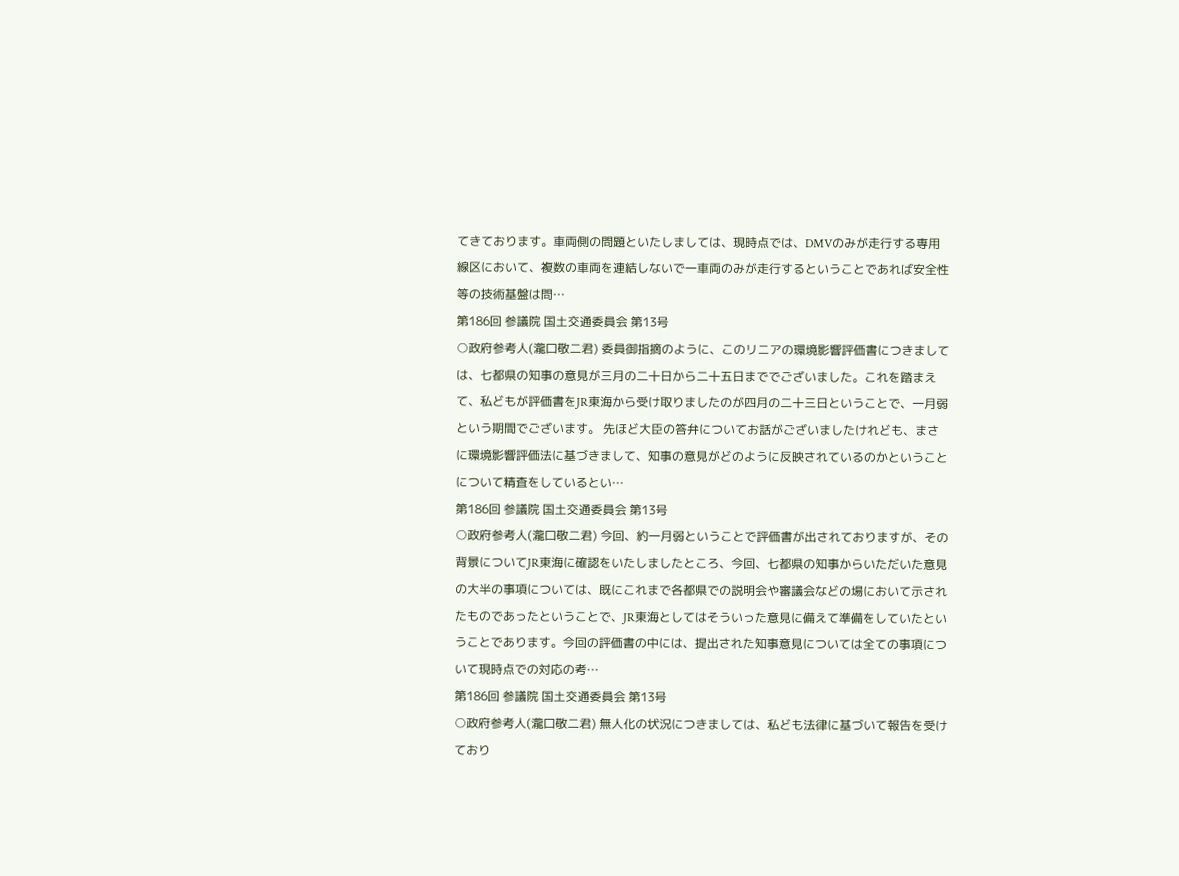てきております。車両側の問題といたしましては、現時点では、DMVのみが走行する専用線区において、複数の車両を連結しないで一車両のみが走行するということであれば安全性等の技術基盤は問…
第186回 参議院 国土交通委員会 第13号
○政府参考人(瀧口敬二君) 委員御指摘のように、このリニアの環境影響評価書につきましては、七都県の知事の意見が三月の二十日から二十五日まででございました。これを踏まえて、私どもが評価書をJR東海から受け取りましたのが四月の二十三日ということで、一月弱という期間でございます。 先ほど大臣の答弁についてお話がございましたけれども、まさに環境影響評価法に基づきまして、知事の意見がどのように反映されているのかということについて精査をしているとい…
第186回 参議院 国土交通委員会 第13号
○政府参考人(瀧口敬二君) 今回、約一月弱ということで評価書が出されておりますが、その背景についてJR東海に確認をいたしましたところ、今回、七都県の知事からいただいた意見の大半の事項については、既にこれまで各都県での説明会や審議会などの場において示されたものであったということで、JR東海としてはそういった意見に備えて準備をしていたということであります。今回の評価書の中には、提出された知事意見については全ての事項について現時点での対応の考…
第186回 参議院 国土交通委員会 第13号
○政府参考人(瀧口敬二君) 無人化の状況につきましては、私ども法律に基づいて報告を受けており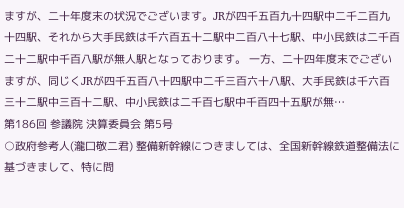ますが、二十年度末の状況でございます。JRが四千五百九十四駅中二千二百九十四駅、それから大手民鉄は千六百五十二駅中二百八十七駅、中小民鉄は二千百二十二駅中千百八駅が無人駅となっております。 一方、二十四年度末でございますが、同じくJRが四千五百八十四駅中二千三百六十八駅、大手民鉄は千六百三十二駅中三百十二駅、中小民鉄は二千百七駅中千百四十五駅が無…
第186回 参議院 決算委員会 第5号
○政府参考人(瀧口敬二君) 整備新幹線につきましては、全国新幹線鉄道整備法に基づきまして、特に問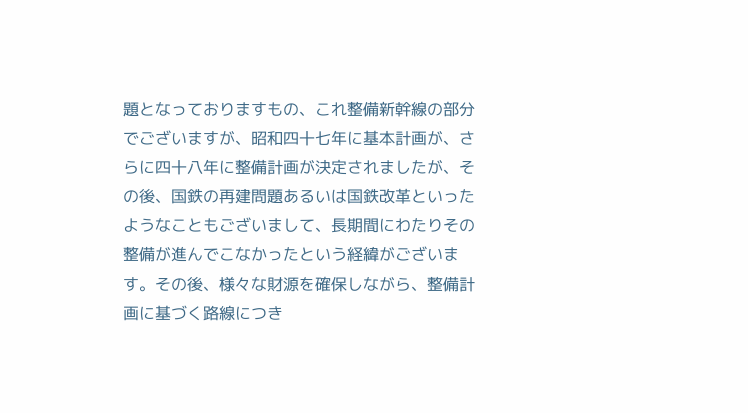題となっておりますもの、これ整備新幹線の部分でございますが、昭和四十七年に基本計画が、さらに四十八年に整備計画が決定されましたが、その後、国鉄の再建問題あるいは国鉄改革といったようなこともございまして、長期間にわたりその整備が進んでこなかったという経緯がございます。その後、様々な財源を確保しながら、整備計画に基づく路線につき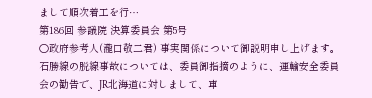まして順次着工を行…
第186回 参議院 決算委員会 第5号
○政府参考人(瀧口敬二君) 事実関係について御説明申し上げます。 石勝線の脱線事故については、委員御指摘のように、運輸安全委員会の勧告で、JR北海道に対しまして、車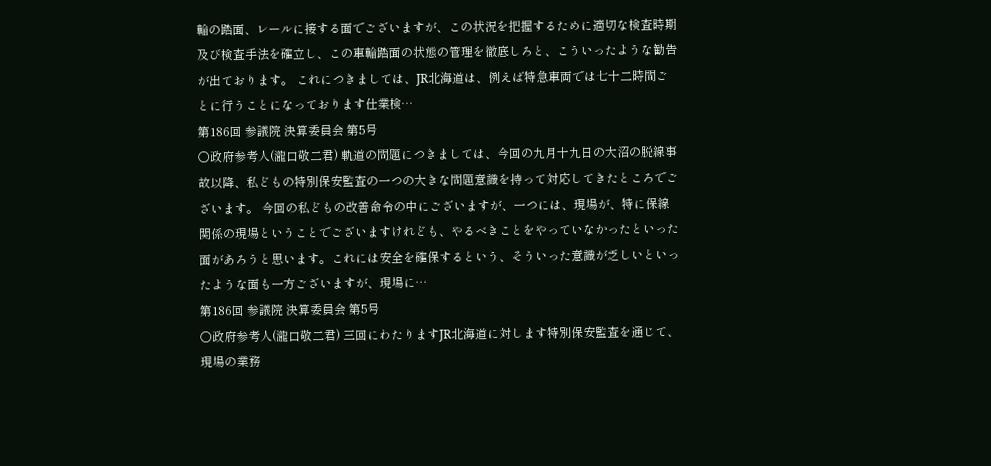輪の踏面、レールに接する面でございますが、この状況を把握するために適切な検査時期及び検査手法を確立し、この車輪踏面の状態の管理を徹底しろと、こういったような勧告が出ております。 これにつきましては、JR北海道は、例えば特急車両では七十二時間ごとに行うことになっております仕業検…
第186回 参議院 決算委員会 第5号
○政府参考人(瀧口敬二君) 軌道の問題につきましては、今回の九月十九日の大沼の脱線事故以降、私どもの特別保安監査の一つの大きな問題意識を持って対応してきたところでございます。 今回の私どもの改善命令の中にございますが、一つには、現場が、特に保線関係の現場ということでございますけれども、やるべきことをやっていなかったといった面があろうと思います。これには安全を確保するという、そういった意識が乏しいといったような面も一方ございますが、現場に…
第186回 参議院 決算委員会 第5号
○政府参考人(瀧口敬二君) 三回にわたりますJR北海道に対します特別保安監査を通じて、現場の業務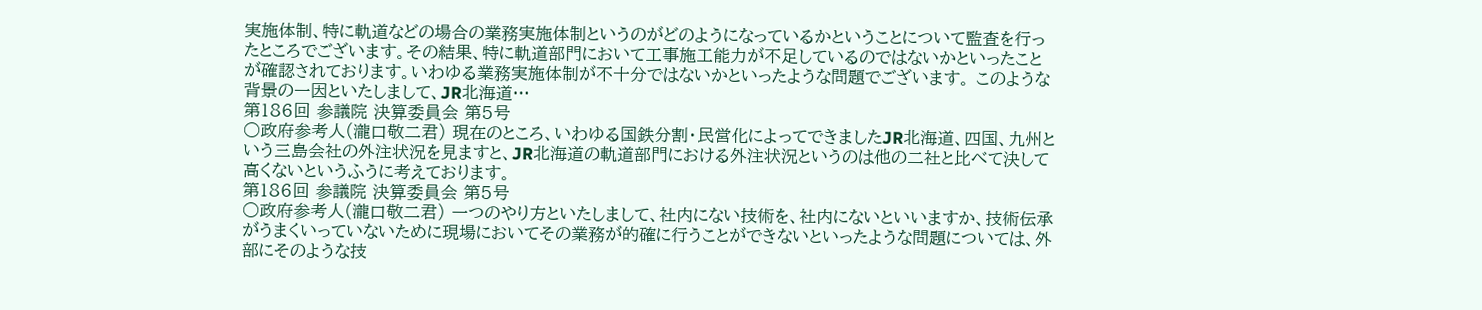実施体制、特に軌道などの場合の業務実施体制というのがどのようになっているかということについて監査を行ったところでございます。その結果、特に軌道部門において工事施工能力が不足しているのではないかといったことが確認されております。いわゆる業務実施体制が不十分ではないかといったような問題でございます。 このような背景の一因といたしまして、JR北海道…
第186回 参議院 決算委員会 第5号
○政府参考人(瀧口敬二君) 現在のところ、いわゆる国鉄分割・民営化によってできましたJR北海道、四国、九州という三島会社の外注状況を見ますと、JR北海道の軌道部門における外注状況というのは他の二社と比べて決して高くないというふうに考えております。
第186回 参議院 決算委員会 第5号
○政府参考人(瀧口敬二君) 一つのやり方といたしまして、社内にない技術を、社内にないといいますか、技術伝承がうまくいっていないために現場においてその業務が的確に行うことができないといったような問題については、外部にそのような技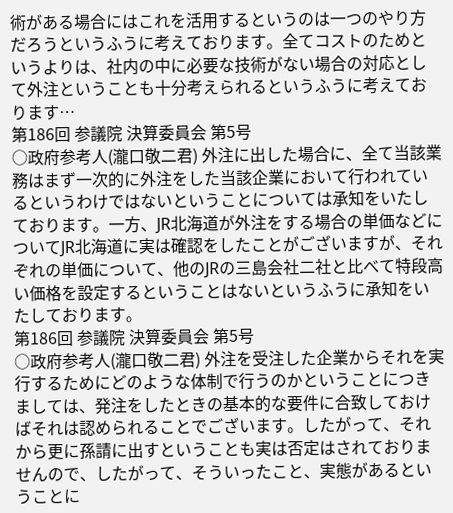術がある場合にはこれを活用するというのは一つのやり方だろうというふうに考えております。全てコストのためというよりは、社内の中に必要な技術がない場合の対応として外注ということも十分考えられるというふうに考えております…
第186回 参議院 決算委員会 第5号
○政府参考人(瀧口敬二君) 外注に出した場合に、全て当該業務はまず一次的に外注をした当該企業において行われているというわけではないということについては承知をいたしております。一方、JR北海道が外注をする場合の単価などについてJR北海道に実は確認をしたことがございますが、それぞれの単価について、他のJRの三島会社二社と比べて特段高い価格を設定するということはないというふうに承知をいたしております。
第186回 参議院 決算委員会 第5号
○政府参考人(瀧口敬二君) 外注を受注した企業からそれを実行するためにどのような体制で行うのかということにつきましては、発注をしたときの基本的な要件に合致しておけばそれは認められることでございます。したがって、それから更に孫請に出すということも実は否定はされておりませんので、したがって、そういったこと、実態があるということに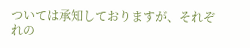ついては承知しておりますが、それぞれの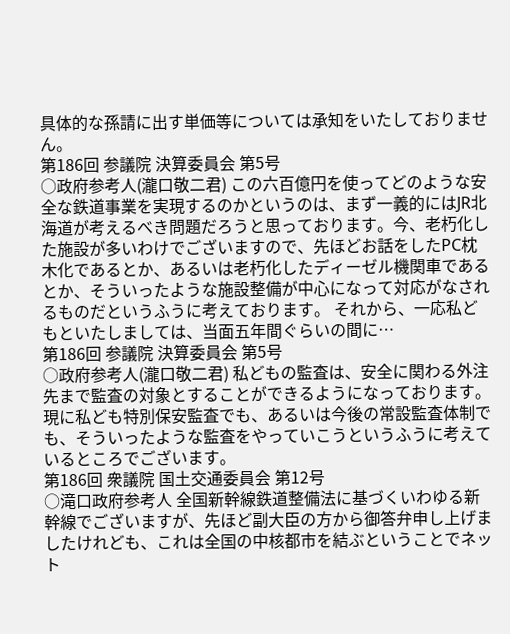具体的な孫請に出す単価等については承知をいたしておりません。
第186回 参議院 決算委員会 第5号
○政府参考人(瀧口敬二君) この六百億円を使ってどのような安全な鉄道事業を実現するのかというのは、まず一義的にはJR北海道が考えるべき問題だろうと思っております。今、老朽化した施設が多いわけでございますので、先ほどお話をしたPC枕木化であるとか、あるいは老朽化したディーゼル機関車であるとか、そういったような施設整備が中心になって対応がなされるものだというふうに考えております。 それから、一応私どもといたしましては、当面五年間ぐらいの間に…
第186回 参議院 決算委員会 第5号
○政府参考人(瀧口敬二君) 私どもの監査は、安全に関わる外注先まで監査の対象とすることができるようになっております。現に私ども特別保安監査でも、あるいは今後の常設監査体制でも、そういったような監査をやっていこうというふうに考えているところでございます。
第186回 衆議院 国土交通委員会 第12号
○滝口政府参考人 全国新幹線鉄道整備法に基づくいわゆる新幹線でございますが、先ほど副大臣の方から御答弁申し上げましたけれども、これは全国の中核都市を結ぶということでネット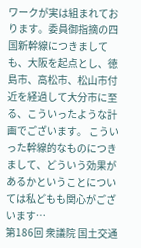ワークが実は組まれております。委員御指摘の四国新幹線につきましても、大阪を起点とし、徳島市、高松市、松山市付近を経過して大分市に至る、こういったような計画でございます。 こういった幹線的なものにつきまして、どういう効果があるかということについては私どもも関心がございます…
第186回 衆議院 国土交通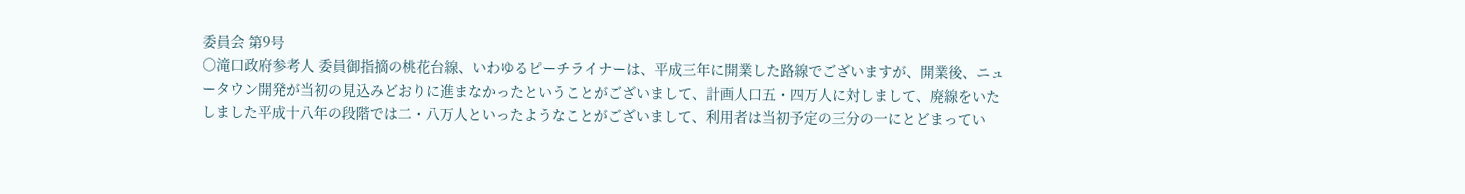委員会 第9号
○滝口政府参考人 委員御指摘の桃花台線、いわゆるピーチライナーは、平成三年に開業した路線でございますが、開業後、ニュータウン開発が当初の見込みどおりに進まなかったということがございまして、計画人口五・四万人に対しまして、廃線をいたしました平成十八年の段階では二・八万人といったようなことがございまして、利用者は当初予定の三分の一にとどまってい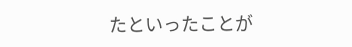たといったことが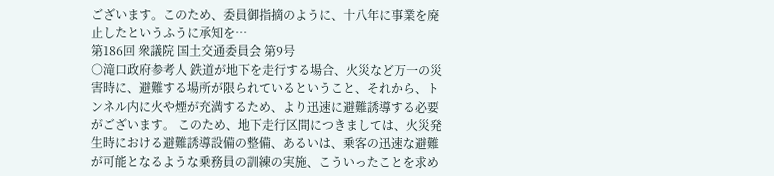ございます。このため、委員御指摘のように、十八年に事業を廃止したというふうに承知を…
第186回 衆議院 国土交通委員会 第9号
○滝口政府参考人 鉄道が地下を走行する場合、火災など万一の災害時に、避難する場所が限られているということ、それから、トンネル内に火や煙が充満するため、より迅速に避難誘導する必要がございます。 このため、地下走行区間につきましては、火災発生時における避難誘導設備の整備、あるいは、乗客の迅速な避難が可能となるような乗務員の訓練の実施、こういったことを求め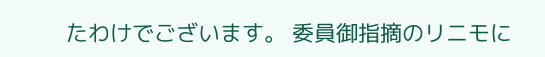たわけでございます。 委員御指摘のリニモに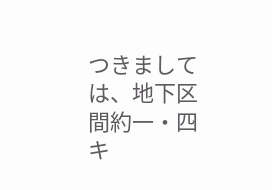つきましては、地下区間約一・四キ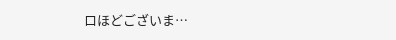ロほどございま…